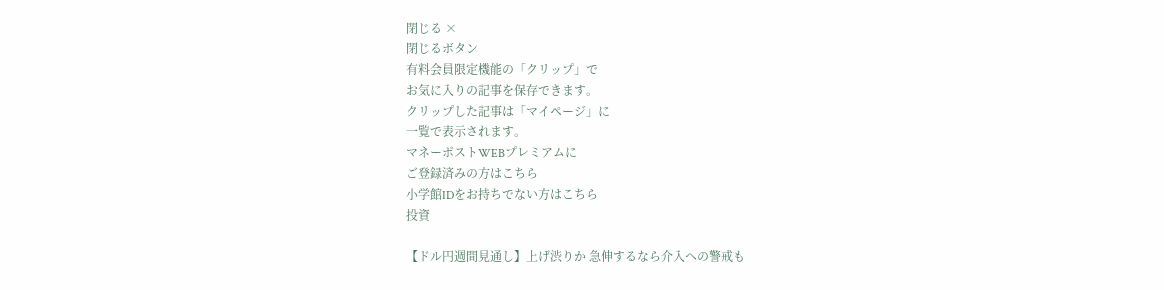閉じる ×
閉じるボタン
有料会員限定機能の「クリップ」で
お気に入りの記事を保存できます。
クリップした記事は「マイページ」に
一覧で表示されます。
マネーポストWEBプレミアムに
ご登録済みの方はこちら
小学館IDをお持ちでない方はこちら
投資

【ドル円週間見通し】上げ渋りか 急伸するなら介入への警戒も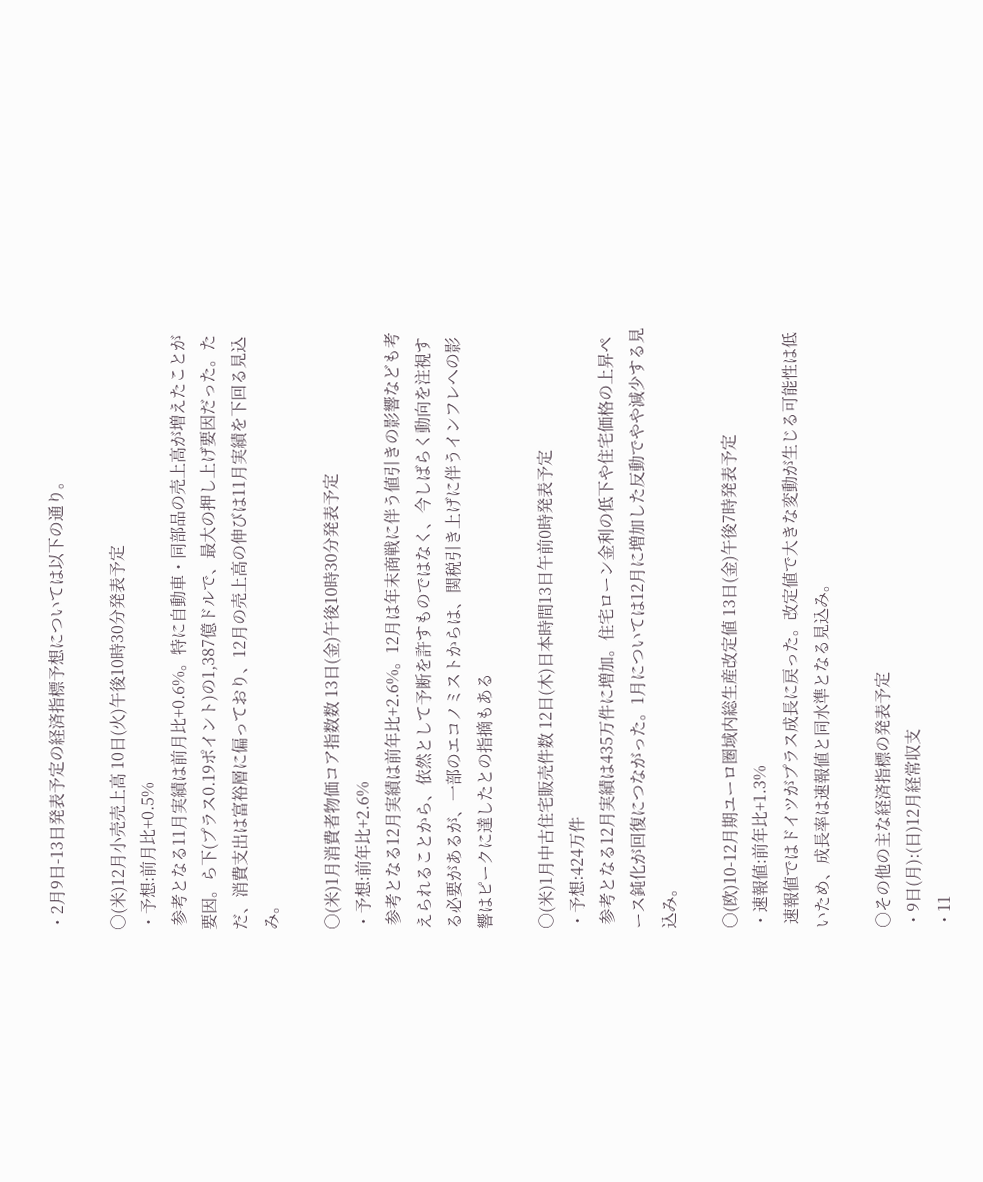・2月9日-13日発表予定の経済指標予想については以下の通り。

○(米)12月小売売上高 10日(火)午後10時30分発表予定
・予想:前月比+0.5%
 参考となる11月実績は前月比+0.6%。特に自動車・同部品の売上高が増えたことが要因。ら下(プラス0.19ポイント)の1,387億ドルで、最大の押し上げ要因だった。ただ、消費支出は富裕層に偏っており、12月の売上高の伸びは11月実績を下回る見込み。

○(米)1月消費者物価コア指数数 13日(金)午後10時30分発表予定
・予想:前年比+2.6%
 参考となる12月実績は前年比+2.6%。12月は年末商戦に伴う値引きの影響なども考えられることから、依然として予断を許すものではなく、今しばらく動向を注視する必要があるが、一部のエコノミストからは、関税引き上げに伴うインフレへの影響はピークに達したとの指摘もある

○(米)1月中古住宅販売件数 12日(木)日本時間13日午前0時発表予定
・予想:424万件
 参考となる12月実績は435万件に増加。住宅ローン金利の低下や住宅価格の上昇ペース鈍化が回復につながった。1月については12月に増加した反動でやや減少する見込み。

○(欧)10-12月期ユーロ圏域内総生産改定値 13日(金)午後7時発表予定
・速報値:前年比+1.3%
 速報値ではドイツがプラス成長に戻った。改定値で大きな変動が生じる可能性は低いため、成長率は速報値と同水準となる見込み。

○その他の主な経済指標の発表予定
・9日(月):(日)12月経常収支
・11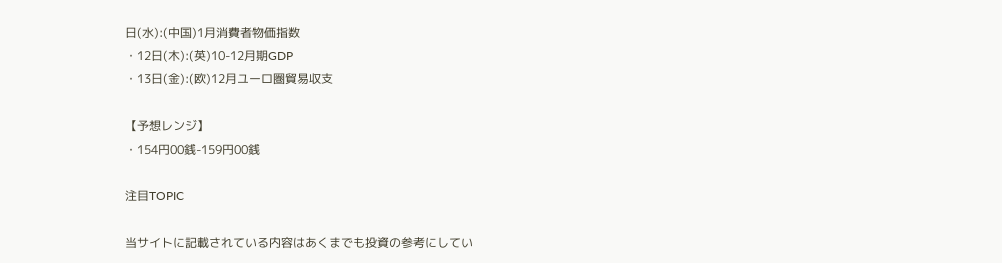日(水):(中国)1月消費者物価指数
・12日(木):(英)10-12月期GDP
・13日(金):(欧)12月ユーロ圏貿易収支

【予想レンジ】
・154円00銭-159円00銭

注目TOPIC

当サイトに記載されている内容はあくまでも投資の参考にしてい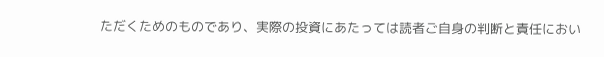ただくためのものであり、実際の投資にあたっては読者ご自身の判断と責任におい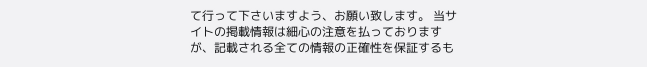て行って下さいますよう、お願い致します。 当サイトの掲載情報は細心の注意を払っておりますが、記載される全ての情報の正確性を保証するも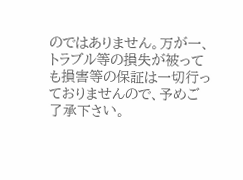のではありません。万が一、トラブル等の損失が被っても損害等の保証は一切行っておりませんので、予めご了承下さい。